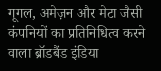गूगल, अमेज़न और मेटा जैसी कंपनियों का प्रतिनिधित्व करने वाला ब्रॉडबैंड इंडिया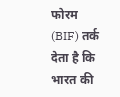फोरम (BIF) तर्क देता है कि भारत की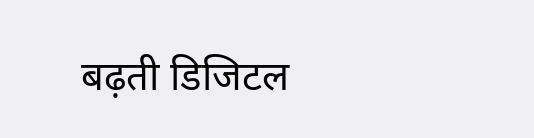बढ़ती डिजिटल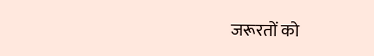जरूरतों को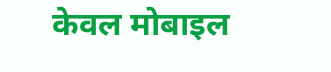केवल मोबाइल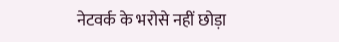नेटवर्क के भरोसे नहीं छोड़ा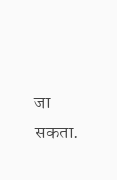जा सकता.